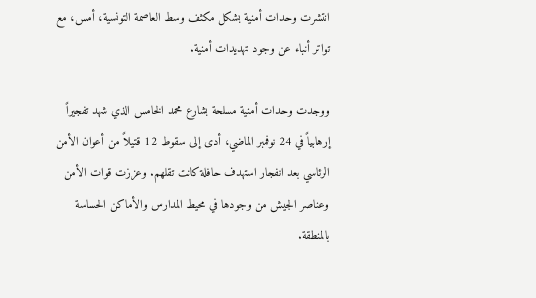انتشرت وحدات أمنية بشكل مكثف وسط العاصمة التونسية، أمس، مع تواتر أنباء عن وجود تهديدات أمنية.

ووجدت وحدات أمنية مسلحة بشارع محمد الخامس الذي شهد تفجيراً إرهابياً في 24 نوفمبر الماضي، أدى إلى سقوط 12 قتيلاً من أعوان الأمن الرئاسي بعد انفجار استهدف حافلة كانت تقلهم. وعززت قوات الأمن وعناصر الجيش من وجودها في محيط المدارس والأماكن الحساسة بالمنطقة.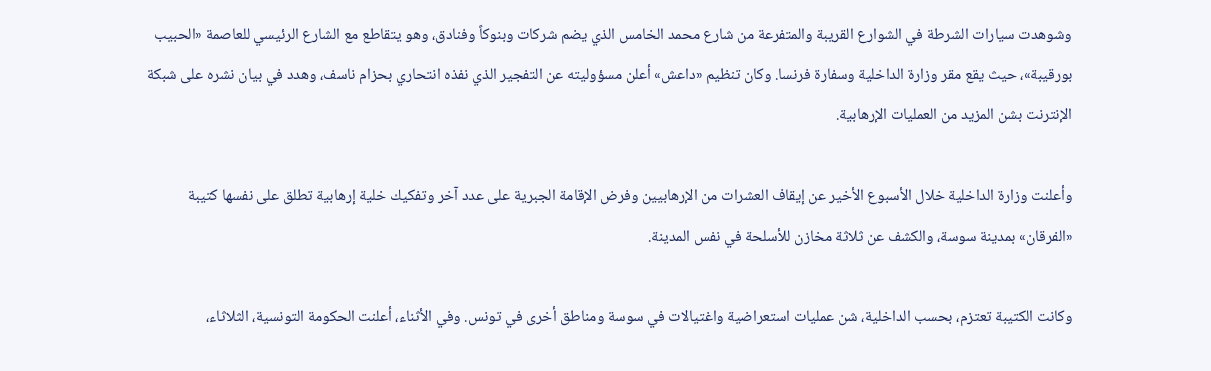وشوهدت سيارات الشرطة في الشوارع القريبة والمتفرعة من شارع محمد الخامس الذي يضم شركات وبنوكاً وفنادق، وهو يتقاطع مع الشارع الرئيسي للعاصمة «الحبيب بورقيبة»، حيث يقع مقر وزارة الداخلية وسفارة فرنسا. وكان تنظيم «داعش» أعلن مسؤوليته عن التفجير الذي نفذه انتحاري بحزام ناسف، وهدد في بيان نشره على شبكة الإنترنت بشن المزيد من العمليات الإرهابية.

وأعلنت وزارة الداخلية خلال الأسبوع الأخير عن إيقاف العشرات من الإرهابيين وفرض الإقامة الجبرية على عدد آخر وتفكيك خلية إرهابية تطلق على نفسها كتيبة «الفرقان» بمدينة سوسة، والكشف عن ثلاثة مخازن للأسلحة في نفس المدينة.

وكانت الكتيبة تعتزم، بحسب الداخلية، شن عمليات استعراضية واغتيالات في سوسة ومناطق أخرى في تونس. وفي الأثناء، أعلنت الحكومة التونسية، الثلاثاء،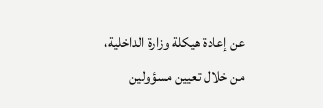عن إعادة هيكلة وزارة الداخلية، من خلال تعيين مسؤولين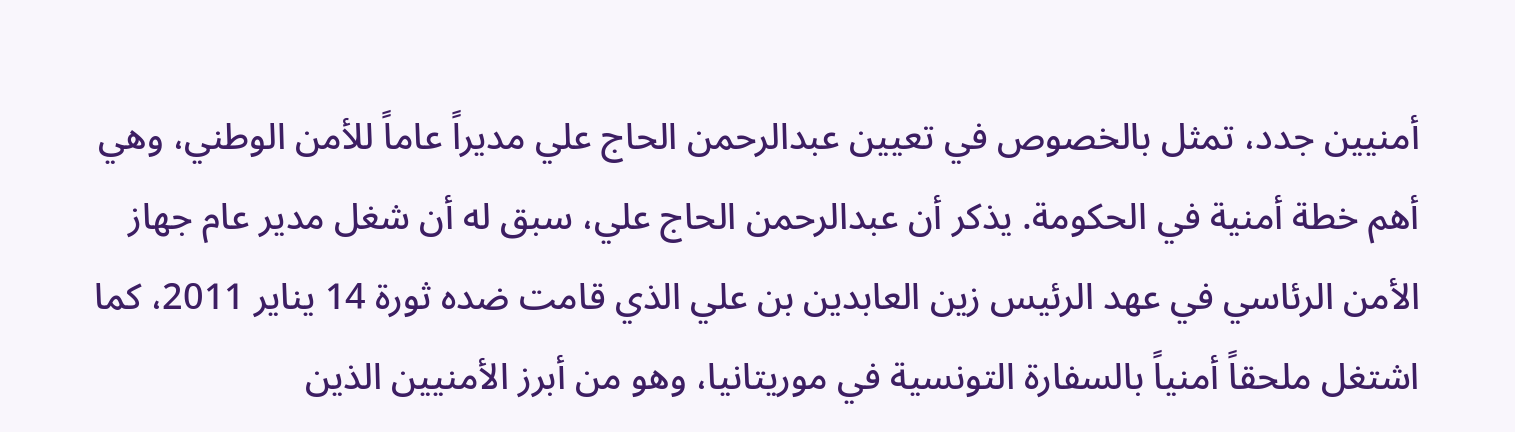أمنيين جدد، تمثل بالخصوص في تعيين عبدالرحمن الحاج علي مديراً عاماً للأمن الوطني، وهي أهم خطة أمنية في الحكومة. يذكر أن عبدالرحمن الحاج علي، سبق له أن شغل مدير عام جهاز الأمن الرئاسي في عهد الرئيس زين العابدين بن علي الذي قامت ضده ثورة 14 يناير 2011، كما اشتغل ملحقاً أمنياً بالسفارة التونسية في موريتانيا، وهو من أبرز الأمنيين الذين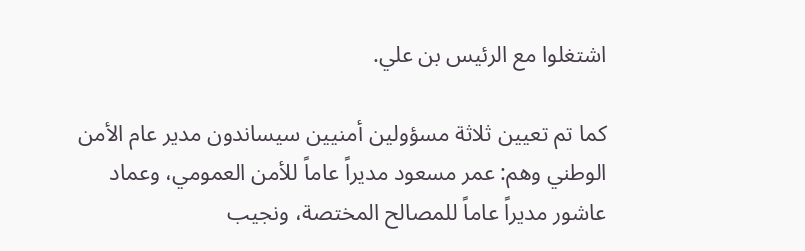اشتغلوا مع الرئيس بن علي.

كما تم تعيين ثلاثة مسؤولين أمنيين سيساندون مدير عام الأمن الوطني وهم: عمر مسعود مديراً عاماً للأمن العمومي، وعماد عاشور مديراً عاماً للمصالح المختصة، ونجيب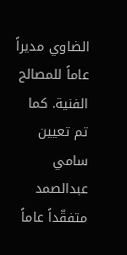الضاوي مديراً عاماً للمصالح الفنية. كما تم تعيين سامي عبدالصمد متفقّداً عاماً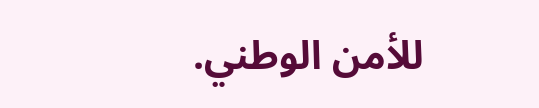للأمن الوطني.